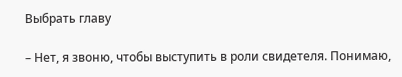Выбрать главу

– Нет, я звоню, чтобы выступить в роли свидетеля. Понимаю,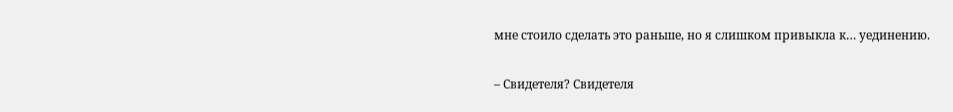мне стоило сделать это раньше, но я слишком привыкла к… уединению.

– Свидетеля? Свидетеля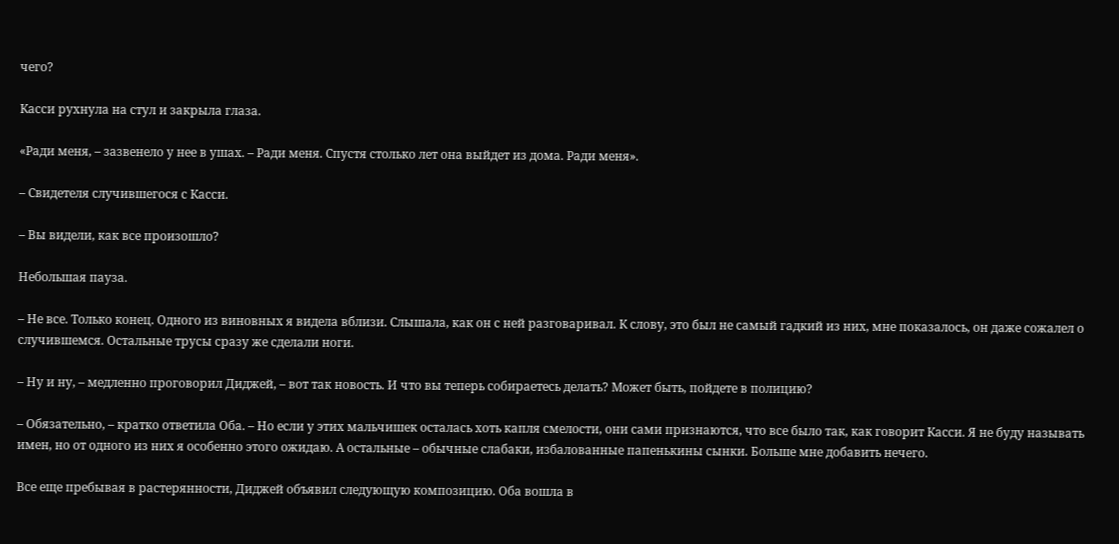чего?

Касси рухнула на стул и закрыла глаза.

«Ради меня, – зазвенело у нее в ушах. – Ради меня. Спустя столько лет она выйдет из дома. Ради меня».

– Свидетеля случившегося с Касси.

– Вы видели, как все произошло?

Небольшая пауза.

– Не все. Только конец. Одного из виновных я видела вблизи. Слышала, как он с ней разговаривал. К слову, это был не самый гадкий из них, мне показалось, он даже сожалел о случившемся. Остальные трусы сразу же сделали ноги.

– Ну и ну, – медленно проговорил Диджей, – вот так новость. И что вы теперь собираетесь делать? Может быть, пойдете в полицию?

– Обязательно, – кратко ответила Оба. – Но если у этих мальчишек осталась хоть капля смелости, они сами признаются, что все было так, как говорит Касси. Я не буду называть имен, но от одного из них я особенно этого ожидаю. А остальные – обычные слабаки, избалованные папенькины сынки. Больше мне добавить нечего.

Все еще пребывая в растерянности, Диджей объявил следующую композицию. Оба вошла в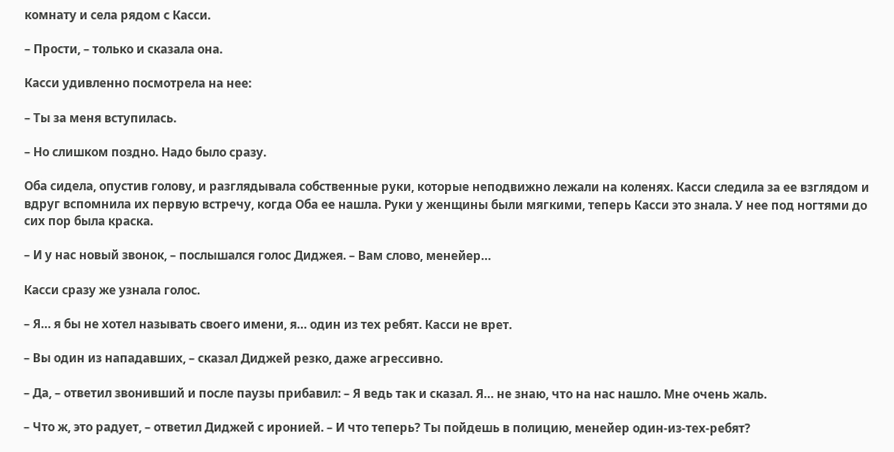комнату и села рядом с Касси.

– Прости, – только и сказала она.

Касси удивленно посмотрела на нее:

– Ты за меня вступилась.

– Но слишком поздно. Надо было сразу.

Оба сидела, опустив голову, и разглядывала собственные руки, которые неподвижно лежали на коленях. Касси следила за ее взглядом и вдруг вспомнила их первую встречу, когда Оба ее нашла. Руки у женщины были мягкими, теперь Касси это знала. У нее под ногтями до сих пор была краска.

– И у нас новый звонок, – послышался голос Диджея. – Вам слово, менейер…

Касси сразу же узнала голос.

– Я… я бы не хотел называть своего имени, я… один из тех ребят. Касси не врет.

– Вы один из нападавших, – сказал Диджей резко, даже агрессивно.

– Да, – ответил звонивший и после паузы прибавил: – Я ведь так и сказал. Я… не знаю, что на нас нашло. Мне очень жаль.

– Что ж, это радует, – ответил Диджей с иронией. – И что теперь? Ты пойдешь в полицию, менейер один-из-тех-ребят?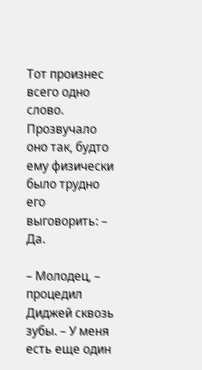Тот произнес всего одно слово. Прозвучало оно так, будто ему физически было трудно его выговорить: – Да.

– Молодец, – процедил Диджей сквозь зубы. – У меня есть еще один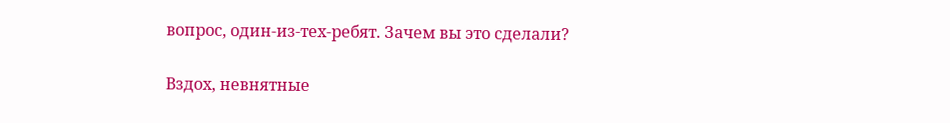вопрос, один-из-тех-ребят. Зачем вы это сделали?

Вздох, невнятные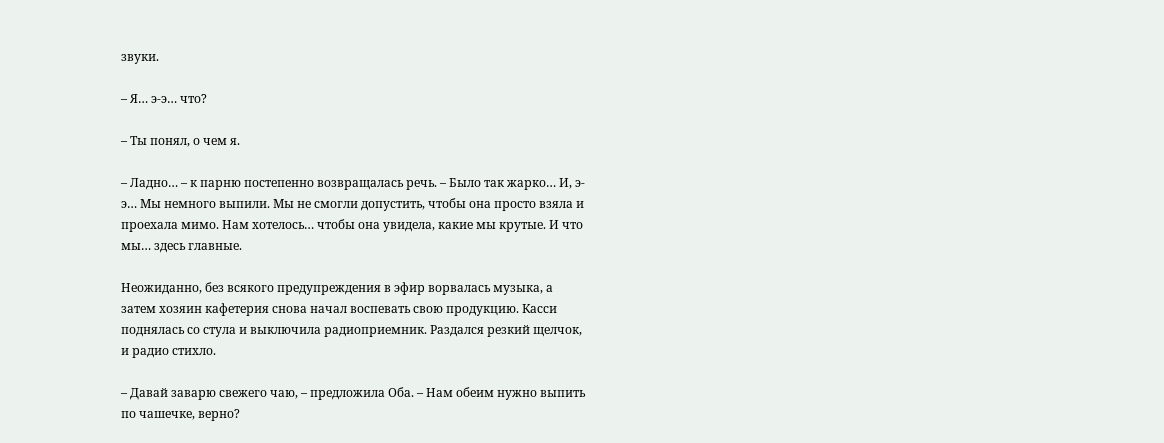звуки.

– Я… э-э… что?

– Ты понял, о чем я.

– Ладно… – к парню постепенно возвращалась речь. – Было так жарко… И, э-э… Мы немного выпили. Мы не смогли допустить, чтобы она просто взяла и проехала мимо. Нам хотелось… чтобы она увидела, какие мы крутые. И что мы… здесь главные.

Неожиданно, без всякого предупреждения в эфир ворвалась музыка, а затем хозяин кафетерия снова начал воспевать свою продукцию. Касси поднялась со стула и выключила радиоприемник. Раздался резкий щелчок, и радио стихло.

– Давай заварю свежего чаю, – предложила Оба. – Нам обеим нужно выпить по чашечке, верно?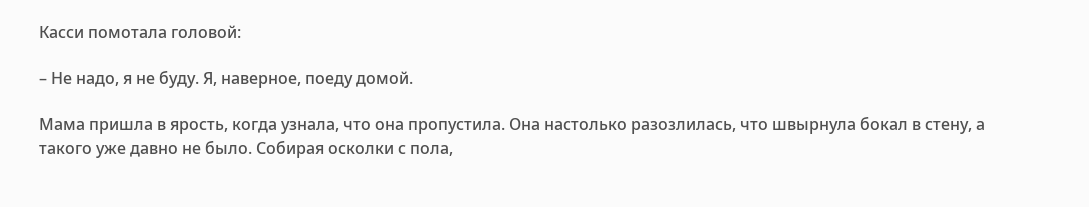Касси помотала головой:

– Не надо, я не буду. Я, наверное, поеду домой.

Мама пришла в ярость, когда узнала, что она пропустила. Она настолько разозлилась, что швырнула бокал в стену, а такого уже давно не было. Собирая осколки с пола,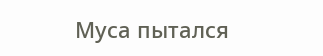Муса пытался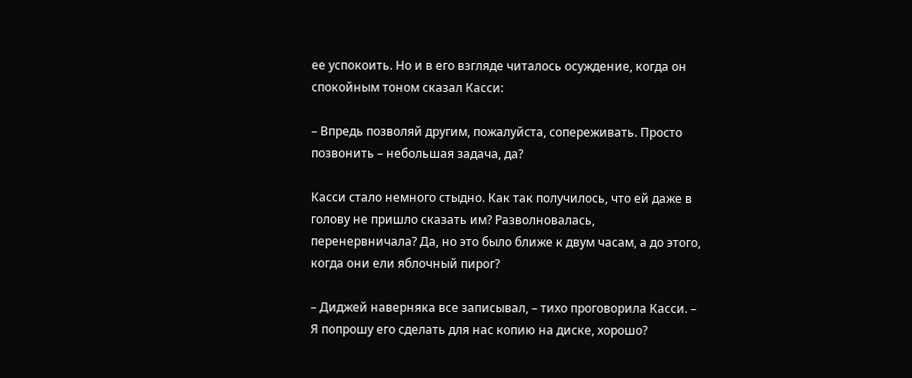ее успокоить. Но и в его взгляде читалось осуждение, когда он спокойным тоном сказал Касси:

– Впредь позволяй другим, пожалуйста, сопереживать. Просто позвонить – небольшая задача, да?

Касси стало немного стыдно. Как так получилось, что ей даже в голову не пришло сказать им? Разволновалась, перенервничала? Да, но это было ближе к двум часам, а до этого, когда они ели яблочный пирог?

– Диджей наверняка все записывал, – тихо проговорила Касси. – Я попрошу его сделать для нас копию на диске, хорошо?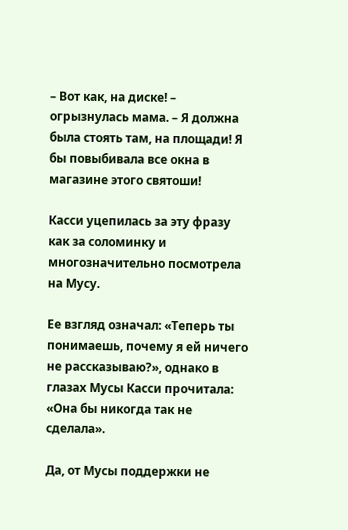– Вот как, на диске! – огрызнулась мама. – Я должна была стоять там, на площади! Я бы повыбивала все окна в магазине этого святоши!

Касси уцепилась за эту фразу как за соломинку и многозначительно посмотрела на Мусу.

Ее взгляд означал: «Теперь ты понимаешь, почему я ей ничего не рассказываю?», однако в глазах Мусы Касси прочитала: «Она бы никогда так не сделала».

Да, от Мусы поддержки не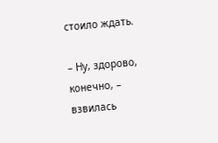стоило ждать.

– Ну, здорово, конечно, – взвилась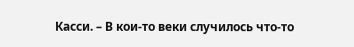Касси. – В кои-то веки случилось что-то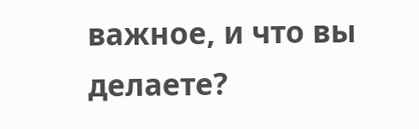важное, и что вы делаете?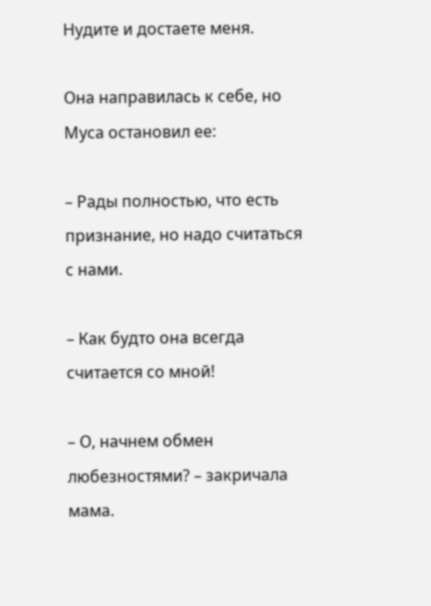Нудите и достаете меня.

Она направилась к себе, но Муса остановил ее:

– Рады полностью, что есть признание, но надо считаться с нами.

– Как будто она всегда считается со мной!

– О, начнем обмен любезностями? – закричала мама.